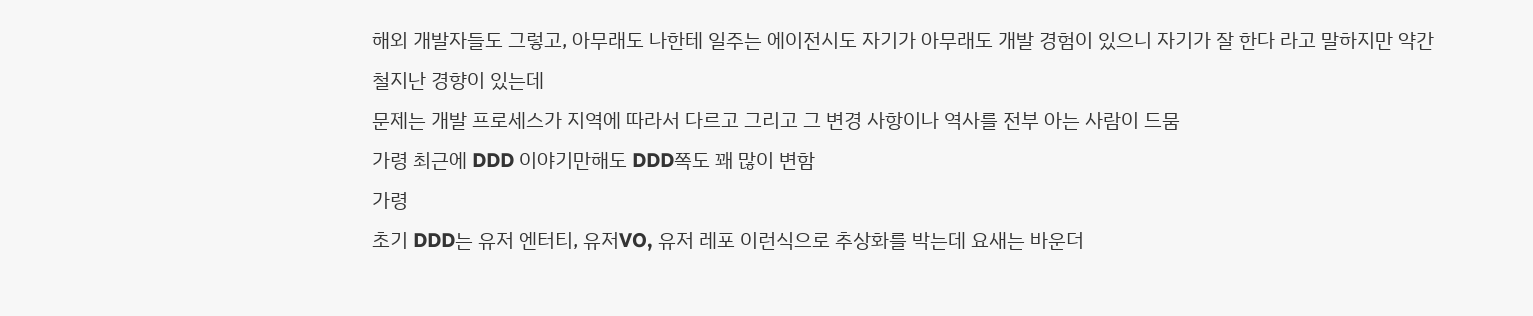해외 개발자들도 그렇고, 아무래도 나한테 일주는 에이전시도 자기가 아무래도 개발 경험이 있으니 자기가 잘 한다 라고 말하지만 약간 철지난 경향이 있는데
문제는 개발 프로세스가 지역에 따라서 다르고 그리고 그 변경 사항이나 역사를 전부 아는 사람이 드뭄
가령 최근에 DDD 이야기만해도 DDD쪽도 꽤 많이 변함
가령
초기 DDD는 유저 엔터티, 유저VO, 유저 레포 이런식으로 추상화를 박는데 요새는 바운더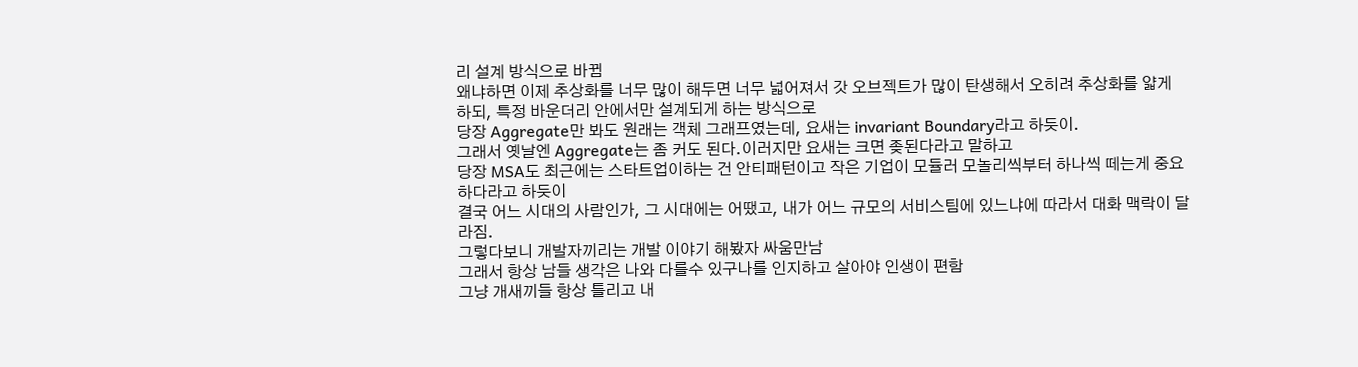리 설계 방식으로 바뀜
왜냐하면 이제 추상화를 너무 많이 해두면 너무 넓어져서 갓 오브젝트가 많이 탄생해서 오히려 추상화를 얇게 하되, 특정 바운더리 안에서만 설계되게 하는 방식으로
당장 Aggregate만 봐도 원래는 객체 그래프였는데, 요새는 invariant Boundary라고 하듯이.
그래서 옛날엔 Aggregate는 좀 커도 된다.이러지만 요새는 크면 좆된다라고 말하고
당장 MSA도 최근에는 스타트업이하는 건 안티패턴이고 작은 기업이 모듈러 모놀리씩부터 하나씩 떼는게 중요하다라고 하듯이
결국 어느 시대의 사람인가, 그 시대에는 어땠고, 내가 어느 규모의 서비스팀에 있느냐에 따라서 대화 맥락이 달라짐.
그렇다보니 개발자끼리는 개발 이야기 해봤자 싸움만남
그래서 항상 남들 생각은 나와 다를수 있구나를 인지하고 살아야 인생이 편함
그냥 개새끼들 항상 틀리고 내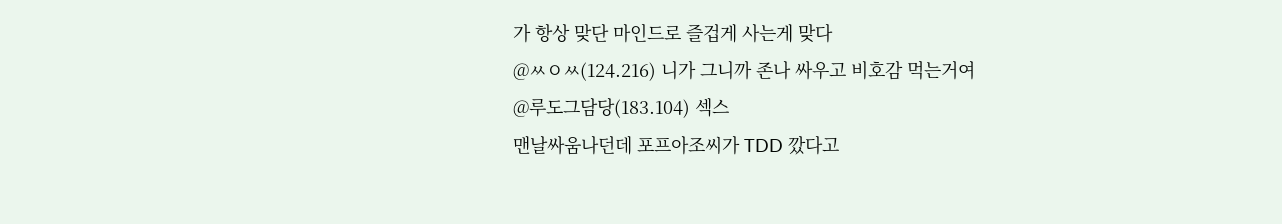가 항상 맞단 마인드로 즐겁게 사는게 맞다
@ㅆㅇㅆ(124.216) 니가 그니까 존나 싸우고 비호감 먹는거여
@루도그담당(183.104) 섹스
맨날싸움나던데 포프아조씨가 TDD 깠다고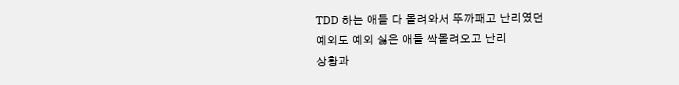TDD 하는 애들 다 몰려와서 뚜까패고 난리였던
예외도 예외 싫은 애들 싹몰려오고 난리
상황과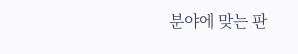분야에 맞는 판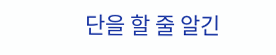단을 할 줄 알긴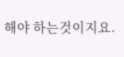해야 하는것이지요.